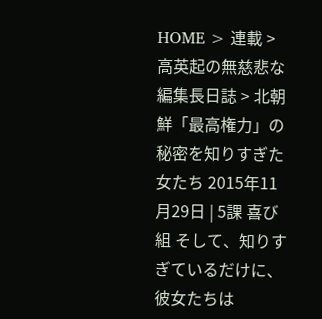HOME > 連載 > 高英起の無慈悲な編集長日誌 > 北朝鮮「最高権力」の秘密を知りすぎた女たち 2015年11月29日 | 5課 喜び組 そして、知りすぎているだけに、彼女たちは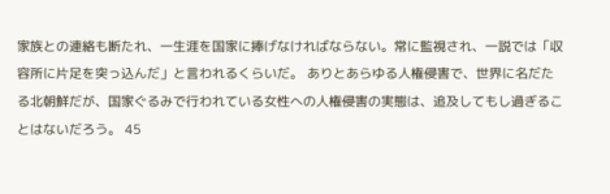家族との連絡も断たれ、一生涯を国家に捧げなければならない。常に監視され、一説では「収容所に片足を突っ込んだ」と言われるくらいだ。 ありとあらゆる人権侵害で、世界に名だたる北朝鮮だが、国家ぐるみで行われている女性への人権侵害の実態は、追及してもし過ぎることはないだろう。 45